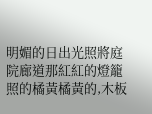明媚的日出光照將庭院廊道那紅紅的燈籠照的橘黃橘黃的,木板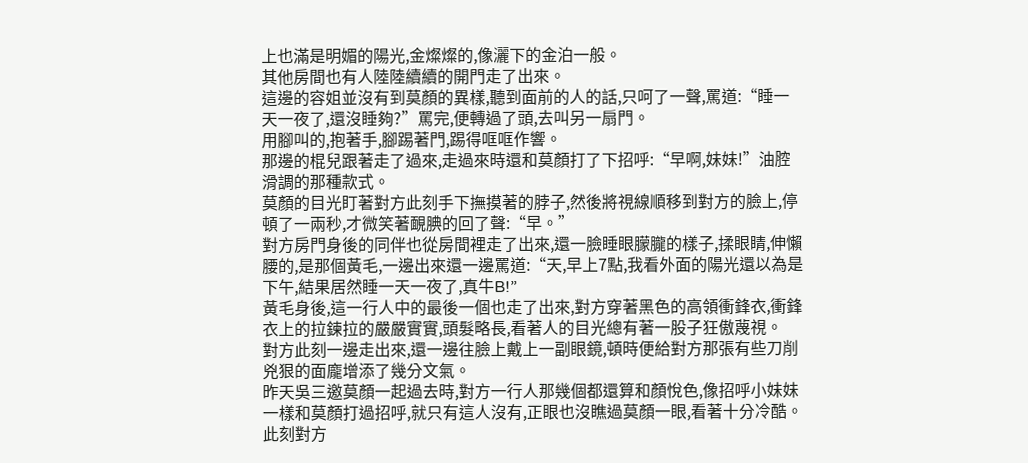上也滿是明媚的陽光,金燦燦的,像灑下的金泊一般。
其他房間也有人陸陸續續的開門走了出來。
這邊的容姐並沒有到莫顏的異樣,聽到面前的人的話,只呵了一聲,罵道:“睡一天一夜了,還沒睡夠?”罵完,便轉過了頭,去叫另一扇門。
用腳叫的,抱著手,腳踢著門,踢得哐哐作響。
那邊的棍兒跟著走了過來,走過來時還和莫顏打了下招呼:“早啊,妹妹!”油腔滑調的那種款式。
莫顏的目光盯著對方此刻手下撫摸著的脖子,然後將視線順移到對方的臉上,停頓了一兩秒,才微笑著靦腆的回了聲:“早。”
對方房門身後的同伴也從房間裡走了出來,還一臉睡眼朦朧的樣子,揉眼睛,伸懶腰的,是那個黃毛,一邊出來還一邊罵道:“天,早上7點,我看外面的陽光還以為是下午,結果居然睡一天一夜了,真牛B!”
黃毛身後,這一行人中的最後一個也走了出來,對方穿著黑色的高領衝鋒衣,衝鋒衣上的拉鍊拉的嚴嚴實實,頭髮略長,看著人的目光總有著一股子狂傲蔑視。
對方此刻一邊走出來,還一邊往臉上戴上一副眼鏡,頓時便給對方那張有些刀削兇狠的面龐增添了幾分文氣。
昨天吳三邀莫顏一起過去時,對方一行人那幾個都還算和顏悅色,像招呼小妹妹一樣和莫顏打過招呼,就只有這人沒有,正眼也沒瞧過莫顏一眼,看著十分冷酷。
此刻對方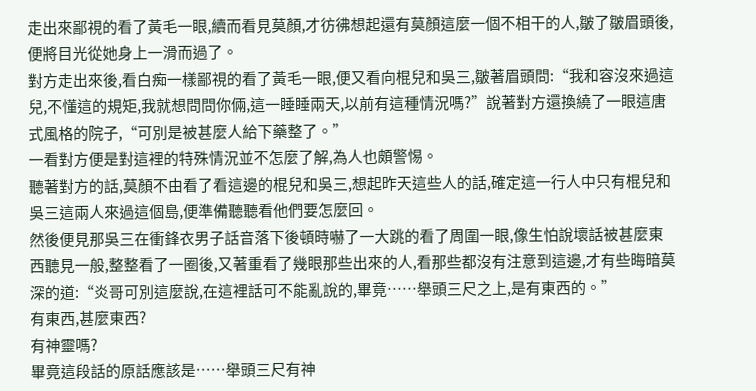走出來鄙視的看了黃毛一眼,續而看見莫顏,才彷彿想起還有莫顏這麼一個不相干的人,皺了皺眉頭後,便將目光從她身上一滑而過了。
對方走出來後,看白痴一樣鄙視的看了黃毛一眼,便又看向棍兒和吳三,皺著眉頭問:“我和容沒來過這兒,不懂這的規矩,我就想問問你倆,這一睡睡兩天,以前有這種情況嗎?”說著對方還換繞了一眼這唐式風格的院子,“可別是被甚麼人給下藥整了。”
一看對方便是對這裡的特殊情況並不怎麼了解,為人也頗警惕。
聽著對方的話,莫顏不由看了看這邊的棍兒和吳三,想起昨天這些人的話,確定這一行人中只有棍兒和吳三這兩人來過這個島,便準備聽聽看他們要怎麼回。
然後便見那吳三在衝鋒衣男子話音落下後頓時嚇了一大跳的看了周圍一眼,像生怕說壞話被甚麼東西聽見一般,整整看了一圈後,又著重看了幾眼那些出來的人,看那些都沒有注意到這邊,才有些晦暗莫深的道:“炎哥可別這麼說,在這裡話可不能亂說的,畢竟……舉頭三尺之上,是有東西的。”
有東西,甚麼東西?
有神靈嗎?
畢竟這段話的原話應該是……舉頭三尺有神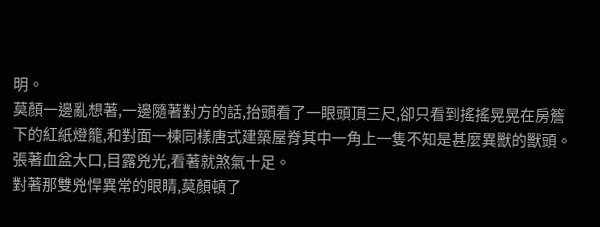明。
莫顏一邊亂想著,一邊隨著對方的話,抬頭看了一眼頭頂三尺,卻只看到搖搖晃晃在房簷
下的紅紙燈籠,和對面一棟同樣唐式建築屋脊其中一角上一隻不知是甚麼異獸的獸頭。
張著血盆大口,目露兇光,看著就煞氣十足。
對著那雙兇悍異常的眼睛,莫顏頓了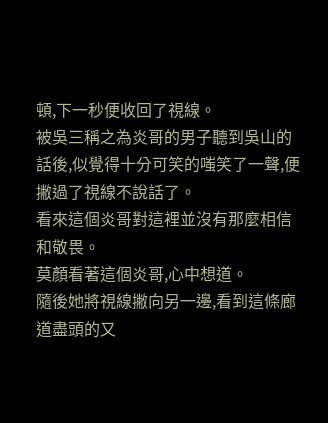頓,下一秒便收回了視線。
被吳三稱之為炎哥的男子聽到吳山的話後,似覺得十分可笑的嗤笑了一聲,便撇過了視線不說話了。
看來這個炎哥對這裡並沒有那麼相信和敬畏。
莫顏看著這個炎哥,心中想道。
隨後她將視線撇向另一邊,看到這條廊道盡頭的又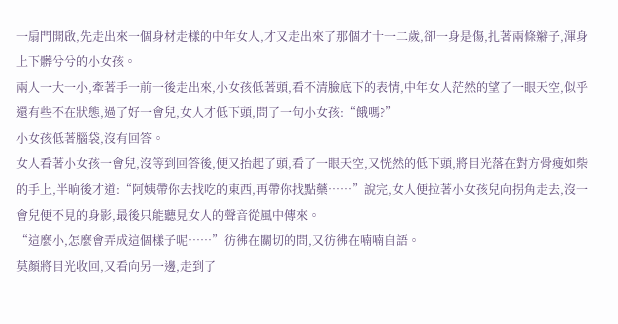一扇門開啟,先走出來一個身材走樣的中年女人,才又走出來了那個才十一二歲,卻一身是傷,扎著兩條辮子,渾身上下髒兮兮的小女孩。
兩人一大一小,牽著手一前一後走出來,小女孩低著頭,看不清臉底下的表情,中年女人茫然的望了一眼天空,似乎還有些不在狀態,過了好一會兒,女人才低下頭,問了一句小女孩:“餓嗎?”
小女孩低著腦袋,沒有回答。
女人看著小女孩一會兒,沒等到回答後,便又抬起了頭,看了一眼天空,又恍然的低下頭,將目光落在對方骨瘦如柴的手上,半晌後才道:“阿姨帶你去找吃的東西,再帶你找點藥……”說完,女人便拉著小女孩兒向拐角走去,沒一會兒便不見的身影,最後只能聽見女人的聲音從風中傳來。
“這麼小,怎麼會弄成這個樣子呢……”彷彿在關切的問,又彷彿在喃喃自語。
莫顏將目光收回,又看向另一邊,走到了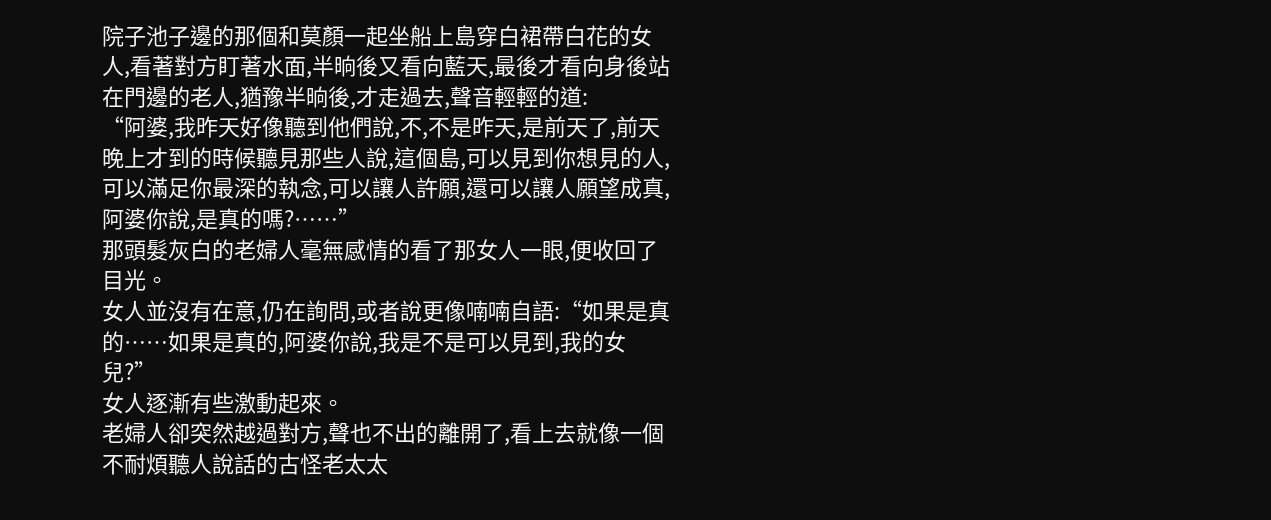院子池子邊的那個和莫顏一起坐船上島穿白裙帶白花的女人,看著對方盯著水面,半晌後又看向藍天,最後才看向身後站在門邊的老人,猶豫半晌後,才走過去,聲音輕輕的道:
“阿婆,我昨天好像聽到他們說,不,不是昨天,是前天了,前天晚上才到的時候聽見那些人說,這個島,可以見到你想見的人,可以滿足你最深的執念,可以讓人許願,還可以讓人願望成真,阿婆你說,是真的嗎?……”
那頭髮灰白的老婦人毫無感情的看了那女人一眼,便收回了目光。
女人並沒有在意,仍在詢問,或者說更像喃喃自語:“如果是真的……如果是真的,阿婆你說,我是不是可以見到,我的女兒?”
女人逐漸有些激動起來。
老婦人卻突然越過對方,聲也不出的離開了,看上去就像一個不耐煩聽人說話的古怪老太太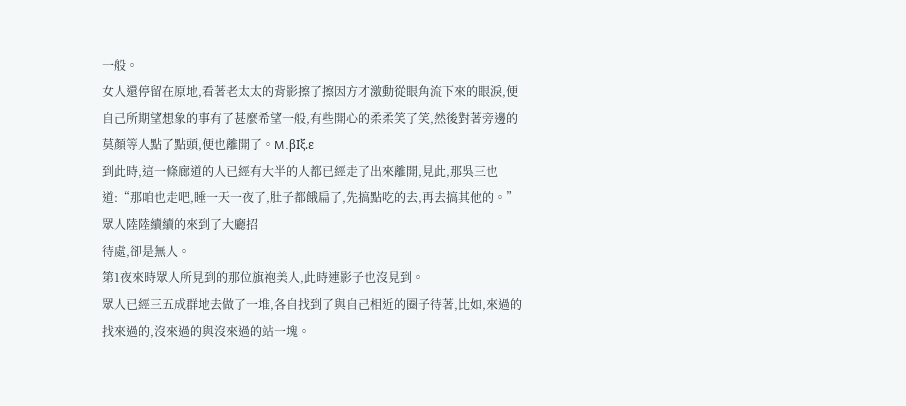一般。
女人還停留在原地,看著老太太的背影擦了擦因方才激動從眼角流下來的眼淚,便自己所期望想象的事有了甚麼希望一般,有些開心的柔柔笑了笑,然後對著旁邊的莫顏等人點了點頭,便也離開了。M.βΙξ.ε
到此時,這一條廊道的人已經有大半的人都已經走了出來離開,見此,那吳三也道:“那咱也走吧,睡一天一夜了,肚子都餓扁了,先搞點吃的去,再去搞其他的。”
眾人陸陸續續的來到了大廳招
待處,卻是無人。
第1夜來時眾人所見到的那位旗袍美人,此時連影子也沒見到。
眾人已經三五成群地去做了一堆,各自找到了與自己相近的圈子待著,比如,來過的找來過的,沒來過的與沒來過的站一塊。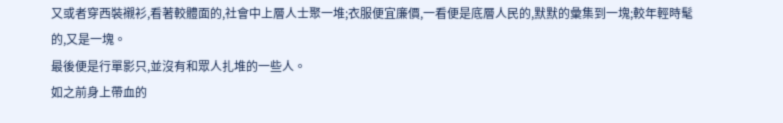又或者穿西裝襯衫,看著較體面的,社會中上層人士聚一堆;衣服便宜廉價,一看便是底層人民的,默默的彙集到一塊;較年輕時髦的,又是一塊。
最後便是行單影只,並沒有和眾人扎堆的一些人。
如之前身上帶血的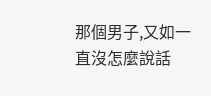那個男子,又如一直沒怎麼說話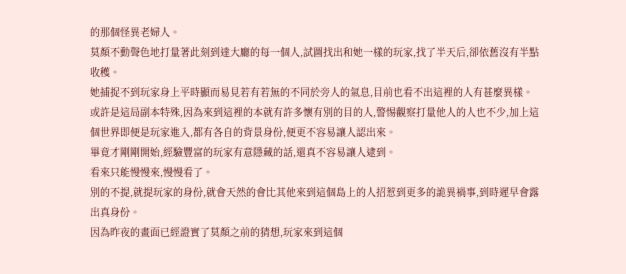的那個怪異老婦人。
莫顏不動聲色地打量著此刻到達大廳的每一個人,試圖找出和她一樣的玩家,找了半天后,卻依舊沒有半點收穫。
她捕捉不到玩家身上平時顯而易見若有若無的不同於旁人的氣息,目前也看不出這裡的人有甚麼異樣。
或許是這局副本特殊,因為來到這裡的本就有許多懷有別的目的人,警惕觀察打量他人的人也不少,加上這個世界即便是玩家進入,都有各自的背景身份,便更不容易讓人認出來。
畢竟才剛剛開始,經驗豐富的玩家有意隱藏的話,還真不容易讓人逮到。
看來只能慢慢來,慢慢看了。
別的不提,就提玩家的身份,就會天然的會比其他來到這個島上的人招惹到更多的詭異禍事,到時遲早會露出真身份。
因為昨夜的畫面已經證實了莫顏之前的猜想,玩家來到這個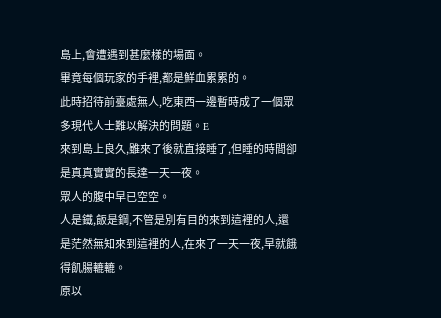島上,會遭遇到甚麼樣的場面。
畢竟每個玩家的手裡,都是鮮血累累的。
此時招待前臺處無人,吃東西一邊暫時成了一個眾多現代人士難以解決的問題。E
來到島上良久,雖來了後就直接睡了,但睡的時間卻是真真實實的長達一天一夜。
眾人的腹中早已空空。
人是鐵,飯是鋼,不管是別有目的來到這裡的人,還是茫然無知來到這裡的人,在來了一天一夜,早就餓得飢腸轆轆。
原以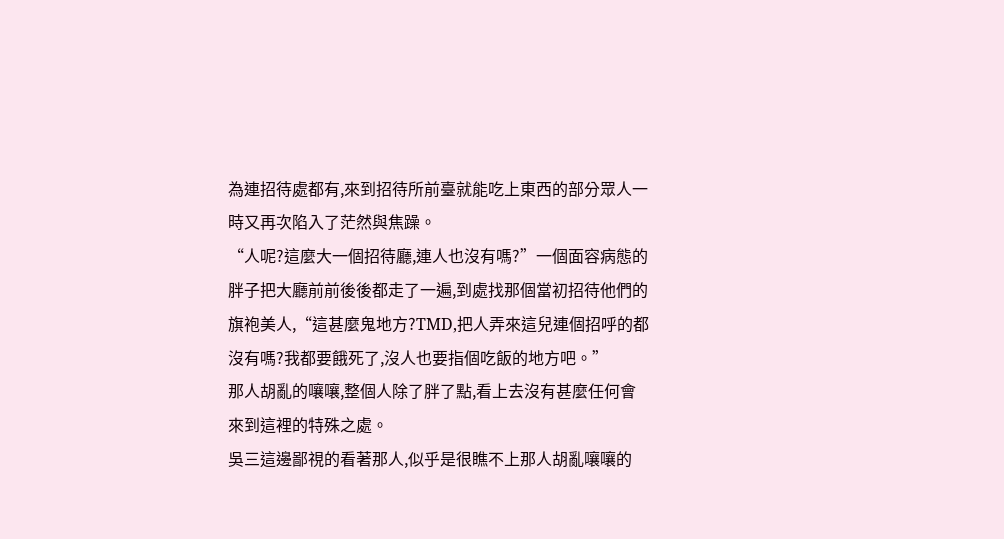為連招待處都有,來到招待所前臺就能吃上東西的部分眾人一時又再次陷入了茫然與焦躁。
“人呢?這麼大一個招待廳,連人也沒有嗎?”一個面容病態的胖子把大廳前前後後都走了一遍,到處找那個當初招待他們的旗袍美人,“這甚麼鬼地方?TMD,把人弄來這兒連個招呼的都沒有嗎?我都要餓死了,沒人也要指個吃飯的地方吧。”
那人胡亂的嚷嚷,整個人除了胖了點,看上去沒有甚麼任何會來到這裡的特殊之處。
吳三這邊鄙視的看著那人,似乎是很瞧不上那人胡亂嚷嚷的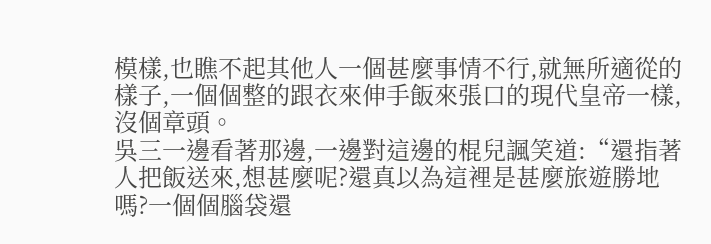模樣,也瞧不起其他人一個甚麼事情不行,就無所適從的樣子,一個個整的跟衣來伸手飯來張口的現代皇帝一樣,沒個章頭。
吳三一邊看著那邊,一邊對這邊的棍兒諷笑道:“還指著人把飯送來,想甚麼呢?還真以為這裡是甚麼旅遊勝地嗎?一個個腦袋還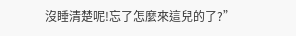沒睡清楚呢!忘了怎麼來這兒的了?”